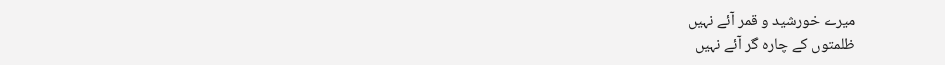میرے خورشید و قمر آئے نہیں
ظلمتوں کے چارہ گر آئے نہیں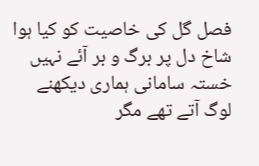فصل گل کی خاصیت کو کیا ہوا
شاخ دل پر برگ و بر آئے نہیں
خستہ سامانی ہماری دیکھنے
لوگ آتے تھے مگر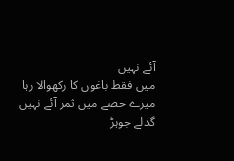آئے نہیں
میں فقط باغوں کا رکھوالا رہا
میرے حصے میں ثمر آئے نہیں
گدلے جوہڑ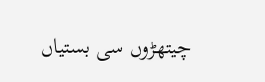چیتھڑوں سی بستیاں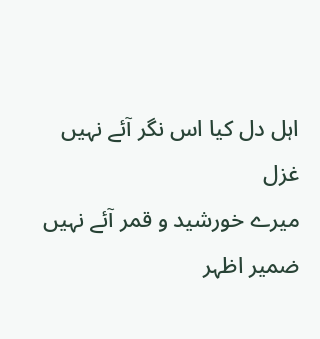اہل دل کیا اس نگر آئے نہیں
غزل
میرے خورشید و قمر آئے نہیں
ضمیر اظہر